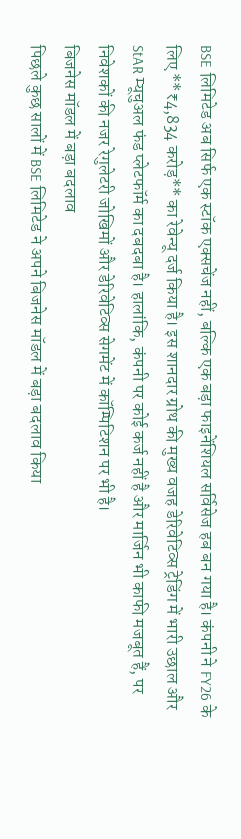BSE लिमिटेड अब सिर्फ एक स्टॉक एक्सचेंज नहीं, बल्कि एक बड़ा फाइनेंशियल सर्विसेज हब बन गया है। कंपनी ने FY26 के लिए **₹4,834 करोड़** का रेवेन्यू दर्ज किया है। इस शानदार ग्रोथ की मुख्य वजह डेरिवेटिव्स ट्रेडिंग में भारी उछाल और StAR म्यूचुअल फंड प्लेटफॉर्म का दबदबा है। हालांकि, कंपनी पर कोई कर्ज नहीं है और मार्जिन भी काफी मजबूत हैं, पर निवेशकों की नजर रेगुलेटरी जोखिमों और डेरिवेटिव्स सेगमेंट में कॉम्पिटिशन पर भी है।
बिजनेस मॉडल में बड़ा बदलाव
पिछले कुछ सालों में BSE लिमिटेड ने अपने बिजनेस मॉडल में बड़ा बदलाव किया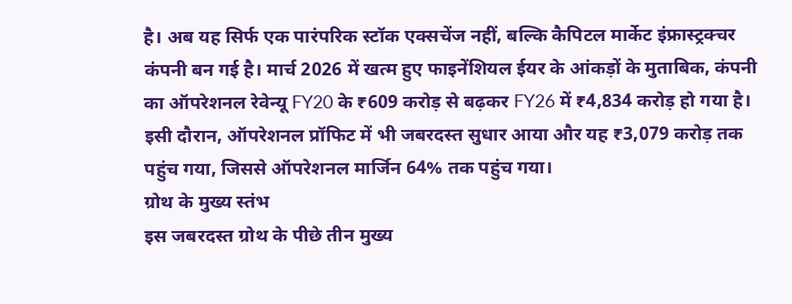है। अब यह सिर्फ एक पारंपरिक स्टॉक एक्सचेंज नहीं, बल्कि कैपिटल मार्केट इंफ्रास्ट्रक्चर कंपनी बन गई है। मार्च 2026 में खत्म हुए फाइनेंशियल ईयर के आंकड़ों के मुताबिक, कंपनी का ऑपरेशनल रेवेन्यू FY20 के ₹609 करोड़ से बढ़कर FY26 में ₹4,834 करोड़ हो गया है। इसी दौरान, ऑपरेशनल प्रॉफिट में भी जबरदस्त सुधार आया और यह ₹3,079 करोड़ तक पहुंच गया, जिससे ऑपरेशनल मार्जिन 64% तक पहुंच गया।
ग्रोथ के मुख्य स्तंभ
इस जबरदस्त ग्रोथ के पीछे तीन मुख्य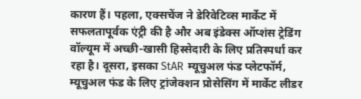कारण हैं। पहला, एक्सचेंज ने डेरिवेटिव्स मार्केट में सफलतापूर्वक एंट्री की है और अब इंडेक्स ऑप्शंस ट्रेडिंग वॉल्यूम में अच्छी-खासी हिस्सेदारी के लिए प्रतिस्पर्धा कर रहा है। दूसरा, इसका StAR म्यूचुअल फंड प्लेटफॉर्म, म्यूचुअल फंड के लिए ट्रांजेक्शन प्रोसेसिंग में मार्केट लीडर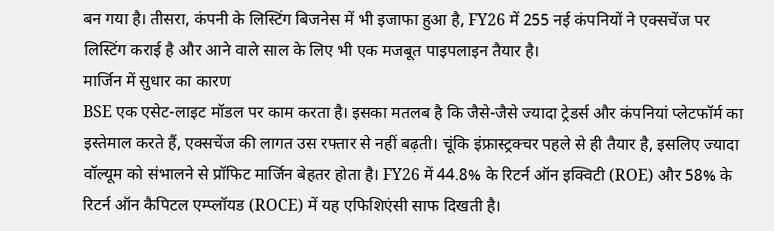बन गया है। तीसरा, कंपनी के लिस्टिंग बिजनेस में भी इजाफा हुआ है, FY26 में 255 नई कंपनियों ने एक्सचेंज पर लिस्टिंग कराई है और आने वाले साल के लिए भी एक मजबूत पाइपलाइन तैयार है।
मार्जिन में सुधार का कारण
BSE एक एसेट-लाइट मॉडल पर काम करता है। इसका मतलब है कि जैसे-जैसे ज्यादा ट्रेडर्स और कंपनियां प्लेटफॉर्म का इस्तेमाल करते हैं, एक्सचेंज की लागत उस रफ्तार से नहीं बढ़ती। चूंकि इंफ्रास्ट्रक्चर पहले से ही तैयार है, इसलिए ज्यादा वॉल्यूम को संभालने से प्रॉफिट मार्जिन बेहतर होता है। FY26 में 44.8% के रिटर्न ऑन इक्विटी (ROE) और 58% के रिटर्न ऑन कैपिटल एम्प्लॉयड (ROCE) में यह एफिशिएंसी साफ दिखती है।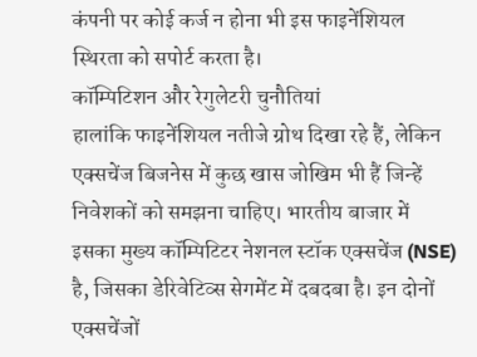कंपनी पर कोई कर्ज न होना भी इस फाइनेंशियल स्थिरता को सपोर्ट करता है।
कॉम्पिटिशन और रेगुलेटरी चुनौतियां
हालांकि फाइनेंशियल नतीजे ग्रोथ दिखा रहे हैं, लेकिन एक्सचेंज बिजनेस में कुछ खास जोखिम भी हैं जिन्हें निवेशकों को समझना चाहिए। भारतीय बाजार में इसका मुख्य कॉम्पिटिटर नेशनल स्टॉक एक्सचेंज (NSE) है, जिसका डेरिवेटिव्स सेगमेंट में दबदबा है। इन दोनों एक्सचेंजों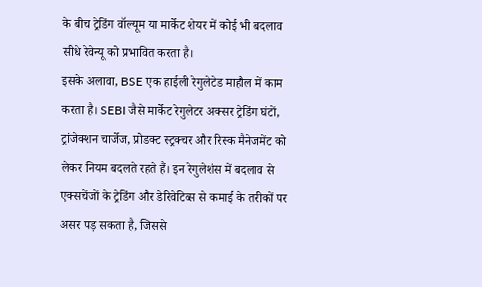के बीच ट्रेडिंग वॉल्यूम या मार्केट शेयर में कोई भी बदलाव सीधे रेवेन्यू को प्रभावित करता है।
इसके अलावा, BSE एक हाईली रेगुलेटेड माहौल में काम करता है। SEBI जैसे मार्केट रेगुलेटर अक्सर ट्रेडिंग घंटों, ट्रांजेक्शन चार्जेज, प्रोडक्ट स्ट्रक्चर और रिस्क मैनेजमेंट को लेकर नियम बदलते रहते हैं। इन रेगुलेशंस में बदलाव से एक्सचेंजों के ट्रेडिंग और डेरिवेटिव्स से कमाई के तरीकों पर असर पड़ सकता है, जिससे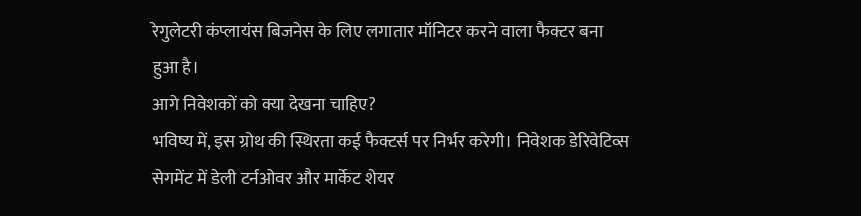रेगुलेटरी कंप्लायंस बिजनेस के लिए लगातार मॉनिटर करने वाला फैक्टर बना हुआ है।
आगे निवेशकों को क्या देखना चाहिए?
भविष्य में, इस ग्रोथ की स्थिरता कई फैक्टर्स पर निर्भर करेगी। निवेशक डेरिवेटिव्स सेगमेंट में डेली टर्नओवर और मार्केट शेयर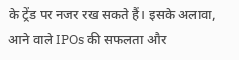के ट्रेंड पर नजर रख सकते हैं। इसके अलावा, आने वाले IPOs की सफलता और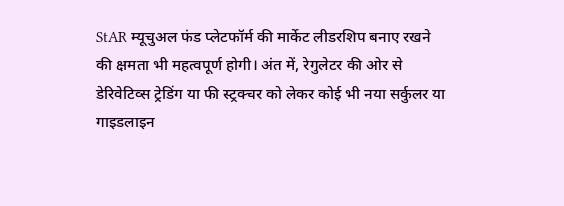StAR म्यूचुअल फंड प्लेटफॉर्म की मार्केट लीडरशिप बनाए रखने की क्षमता भी महत्वपूर्ण होगी। अंत में, रेगुलेटर की ओर से डेरिवेटिव्स ट्रेडिंग या फी स्ट्रक्चर को लेकर कोई भी नया सर्कुलर या गाइडलाइन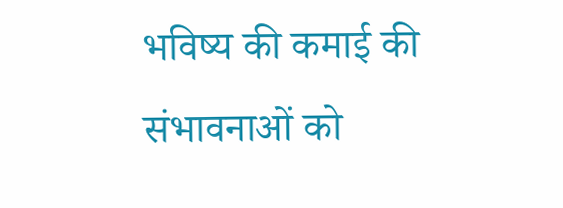भविष्य की कमाई की संभावनाओं को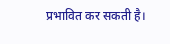प्रभावित कर सकती है।